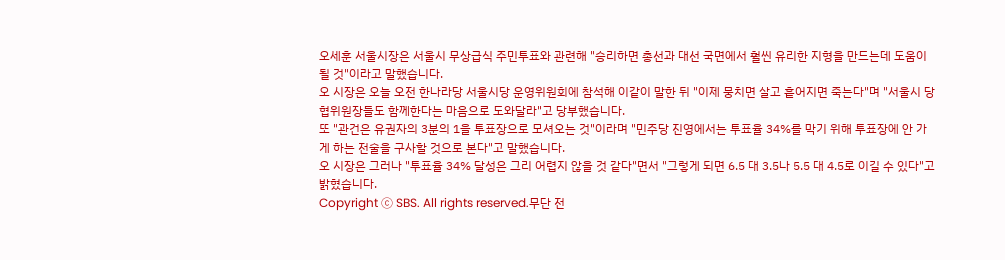오세훈 서울시장은 서울시 무상급식 주민투표와 관련해 "승리하면 총선과 대선 국면에서 훨씬 유리한 지형을 만드는데 도움이 될 것"이라고 말했습니다.
오 시장은 오늘 오전 한나라당 서울시당 운영위원회에 참석해 이같이 말한 뒤 "이제 뭉치면 살고 흩어지면 죽는다"며 "서울시 당협위원장들도 함께한다는 마음으로 도와달라"고 당부했습니다.
또 "관건은 유권자의 3분의 1을 투표장으로 모셔오는 것"이라며 "민주당 진영에서는 투표율 34%를 막기 위해 투표장에 안 가게 하는 전술을 구사할 것으로 본다"고 말했습니다.
오 시장은 그러나 "투표율 34% 달성은 그리 어렵지 않을 것 같다"면서 "그렇게 되면 6.5 대 3.5나 5.5 대 4.5로 이길 수 있다"고 밝혔습니다.
Copyright Ⓒ SBS. All rights reserved.무단 전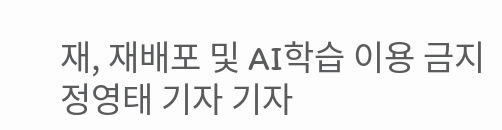재, 재배포 및 AI학습 이용 금지
정영태 기자 기자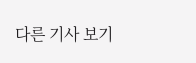다른 기사 보기